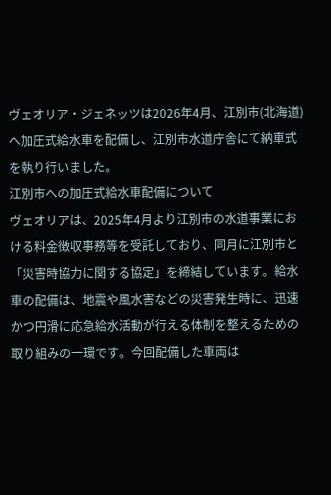ヴェオリア・ジェネッツは2026年4月、江別市(北海道)へ加圧式給水車を配備し、江別市水道庁舎にて納車式を執り行いました。
江別市への加圧式給水車配備について
ヴェオリアは、2025年4月より江別市の水道事業における料金徴収事務等を受託しており、同月に江別市と「災害時協力に関する協定」を締結しています。給水車の配備は、地震や風水害などの災害発生時に、迅速かつ円滑に応急給水活動が行える体制を整えるための取り組みの一環です。今回配備した車両は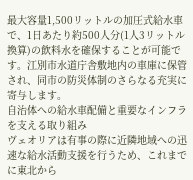最大容量1,500リットルの加圧式給水車で、1日あたり約500人分(1人3リットル換算)の飲料水を確保することが可能です。江別市水道庁舎敷地内の車庫に保管され、同市の防災体制のさらなる充実に寄与します。
自治体への給水車配備と重要なインフラを支える取り組み
ヴェオリアは有事の際に近隣地域への迅速な給水活動支援を行うため、これまでに東北から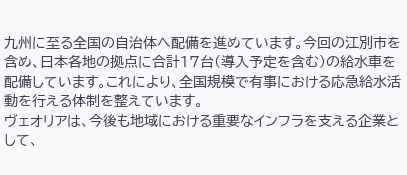九州に至る全国の自治体へ配備を進めています。今回の江別市を含め、日本各地の拠点に合計17台(導入予定を含む)の給水車を配備しています。これにより、全国規模で有事における応急給水活動を行える体制を整えています。
ヴェオリアは、今後も地域における重要なインフラを支える企業として、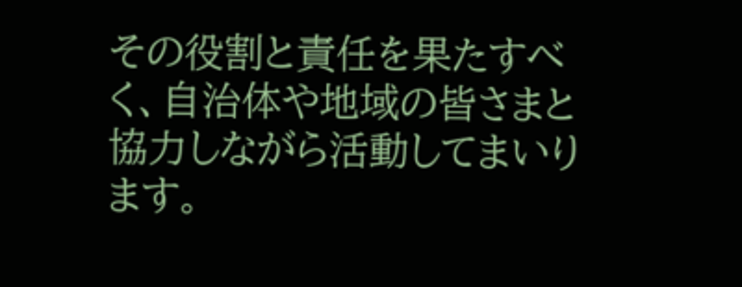その役割と責任を果たすべく、自治体や地域の皆さまと協力しながら活動してまいります。